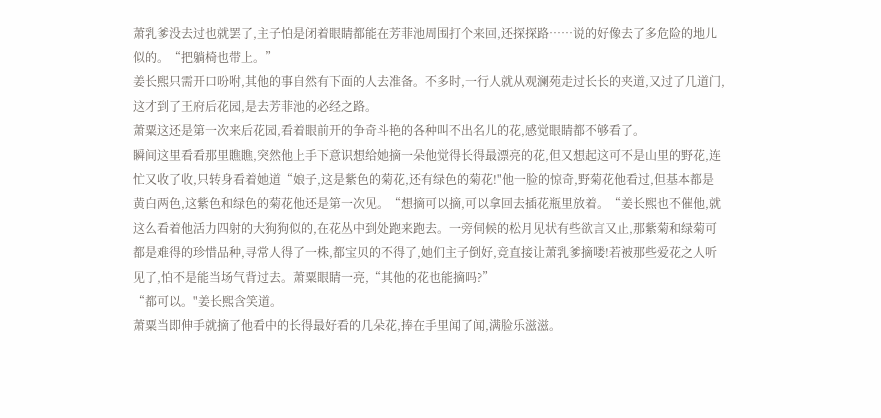萧乳爹没去过也就罢了,主子怕是闭着眼睛都能在芳菲池周围打个来回,还探探路……说的好像去了多危险的地儿似的。“把躺椅也带上。”
姜长熙只需开口吩咐,其他的事自然有下面的人去准备。不多时,一行人就从观澜苑走过长长的夹道,又过了几道门,这才到了王府后花园,是去芳菲池的必经之路。
萧粟这还是第一次来后花园,看着眼前开的争奇斗艳的各种叫不出名儿的花,感觉眼睛都不够看了。
瞬间这里看看那里瞧瞧,突然他上手下意识想给她摘一朵他觉得长得最漂亮的花,但又想起这可不是山里的野花,连忙又收了收,只转身看着她道“娘子,这是紫色的菊花,还有绿色的菊花!"他一脸的惊奇,野菊花他看过,但基本都是黄白两色,这紫色和绿色的菊花他还是第一次见。“想摘可以摘,可以拿回去插花瓶里放着。“姜长熙也不催他,就这么看着他活力四射的大狗狗似的,在花丛中到处跑来跑去。一旁伺候的松月见状有些欲言又止,那紫菊和绿菊可都是难得的珍惜品种,寻常人得了一株,都宝贝的不得了,她们主子倒好,竞直接让萧乳爹摘喽!若被那些爱花之人听见了,怕不是能当场气背过去。萧粟眼睛一亮,“其他的花也能摘吗?”
“都可以。"姜长熙含笑道。
萧粟当即伸手就摘了他看中的长得最好看的几朵花,捧在手里闻了闻,满脸乐滋滋。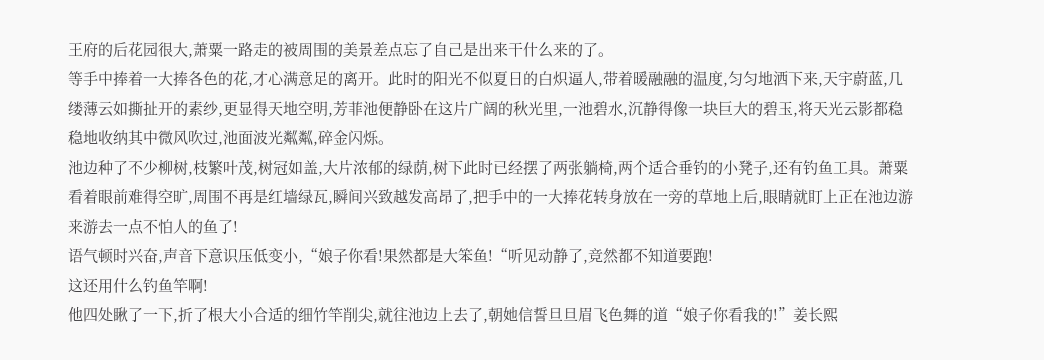王府的后花园很大,萧粟一路走的被周围的美景差点忘了自己是出来干什么来的了。
等手中捧着一大捧各色的花,才心满意足的离开。此时的阳光不似夏日的白炽逼人,带着暖融融的温度,匀匀地洒下来,天宇蔚蓝,几缕薄云如撕扯开的素纱,更显得天地空明,芳菲池便静卧在这片广阔的秋光里,一池碧水,沉静得像一块巨大的碧玉,将天光云影都稳稳地收纳其中微风吹过,池面波光粼粼,碎金闪烁。
池边种了不少柳树,枝繁叶茂,树冠如盖,大片浓郁的绿荫,树下此时已经摆了两张躺椅,两个适合垂钓的小凳子,还有钓鱼工具。萧粟看着眼前难得空旷,周围不再是红墙绿瓦,瞬间兴致越发高昂了,把手中的一大捧花转身放在一旁的草地上后,眼睛就盯上正在池边游来游去一点不怕人的鱼了!
语气顿时兴奋,声音下意识压低变小,“娘子你看!果然都是大笨鱼!“听见动静了,竞然都不知道要跑!
这还用什么钓鱼竿啊!
他四处瞅了一下,折了根大小合适的细竹竿削尖,就往池边上去了,朝她信誓旦旦眉飞色舞的道“娘子你看我的!”姜长熙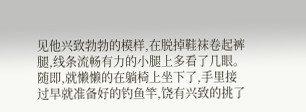见他兴致勃勃的模样,在脱掉鞋袜卷起裤腿,线条流畅有力的小腿上多看了几眼。
随即,就懒懒的在躺椅上坐下了,手里接过早就准备好的钓鱼竿,饶有兴致的挑了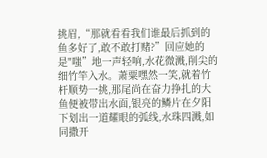挑眉,“那就看看我们谁最后抓到的鱼多好了,敢不敢打赌?”回应她的是"嗤”地一声轻响,水花微溅,削尖的细竹竿入水。萧粟嘿然一笑,就着竹杆顺势一挑,那尾尚在奋力挣扎的大鱼便被带出水面,银亮的鳞片在夕阳下划出一道耀眼的弧线,水珠四溅,如同撒开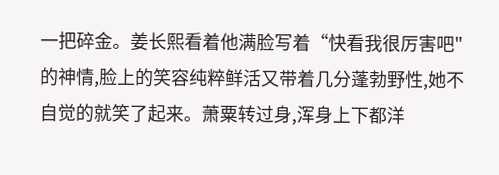一把碎金。姜长熙看着他满脸写着“快看我很厉害吧"的神情,脸上的笑容纯粹鲜活又带着几分蓬勃野性,她不自觉的就笑了起来。萧粟转过身,浑身上下都洋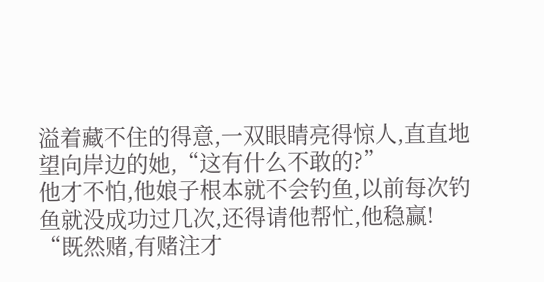溢着藏不住的得意,一双眼睛亮得惊人,直直地望向岸边的她,“这有什么不敢的?”
他才不怕,他娘子根本就不会钓鱼,以前每次钓鱼就没成功过几次,还得请他帮忙,他稳赢!
“既然赌,有赌注才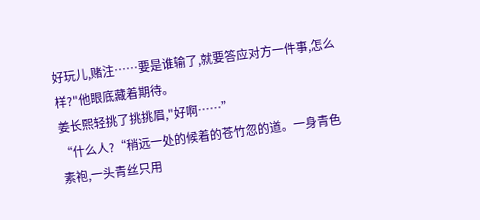好玩儿,赌注……要是谁输了,就要答应对方一件事,怎么样?"他眼底藏着期待。
姜长熙轻挑了挑挑眉,"好啊……”
“什么人?“稍远一处的候着的苍竹忽的道。一身青色素袍,一头青丝只用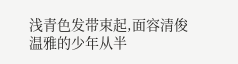浅青色发带束起,面容清俊温雅的少年从半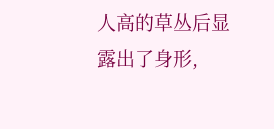人高的草丛后显露出了身形,